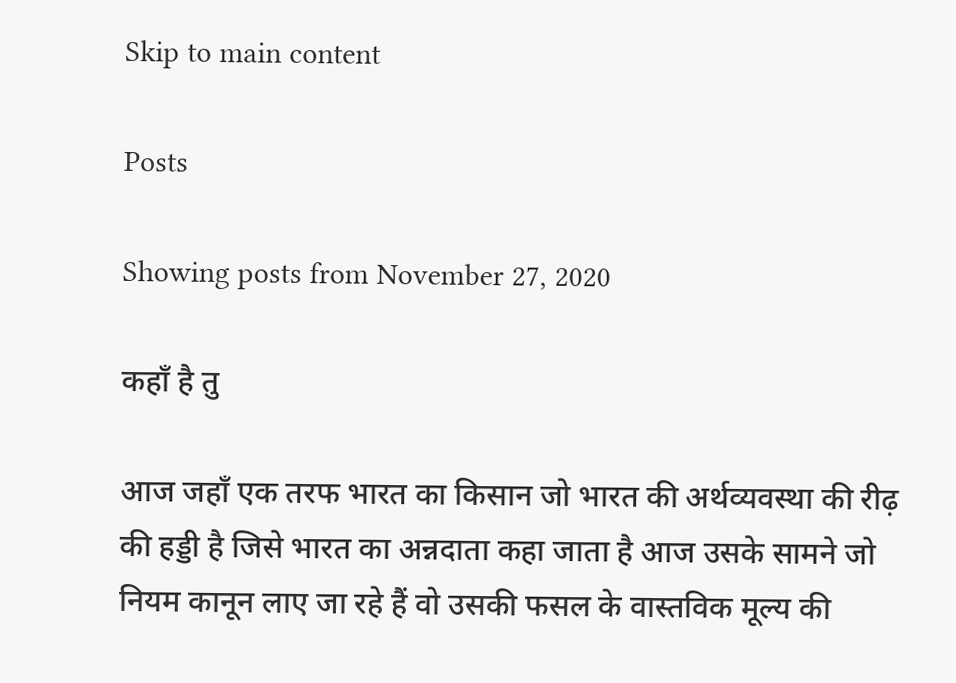Skip to main content

Posts

Showing posts from November 27, 2020

कहाँ है तु

आज जहाँ एक तरफ भारत का किसान जो भारत की अर्थव्यवस्था की रीढ़ की हड्डी है जिसे भारत का अन्नदाता कहा जाता है आज उसके सामने जो नियम कानून लाए जा रहे हैं वो उसकी फसल के वास्तविक मूल्य की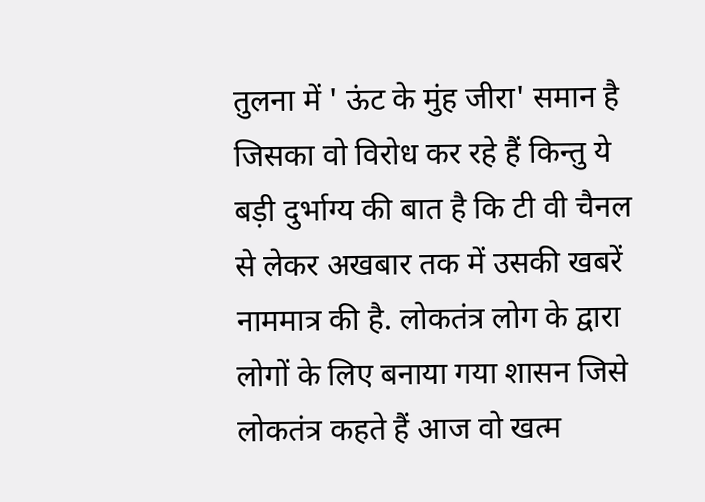तुलना में ' ऊंट के मुंह जीरा' समान है जिसका वो विरोध कर रहे हैं किन्तु ये बड़ी दुर्भाग्य की बात है कि टी वी चैनल से लेकर अखबार तक में उसकी खबरें नाममात्र की है. लोकतंत्र लोग के द्वारा लोगों के लिए बनाया गया शासन जिसे लोकतंत्र कहते हैं आज वो खत्म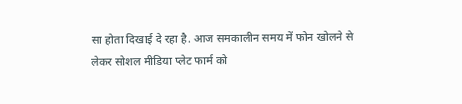सा होता दिखाई दे रहा है. आज समकालीन समय में फोन खोलने से लेकर सोशल मीडिया प्लेट फार्म को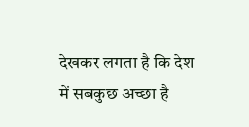देखकर लगता है कि देश में सबकुछ अच्छा है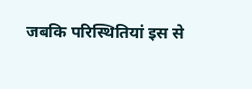जबकि परिस्थितियां इस से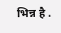भिन्न है .